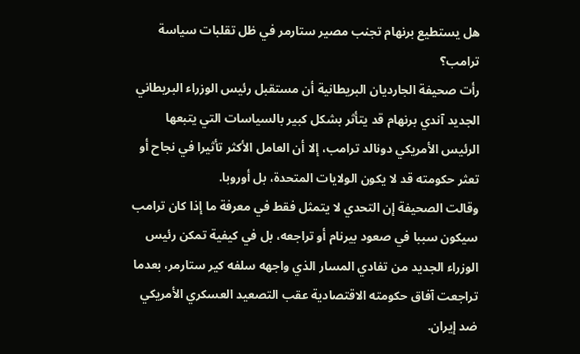هل يستطيع برنهام تجنب مصير ستارمر في ظل تقلبات سياسة ترامب؟
رأت صحيفة الجارديان البريطانية أن مستقبل رئيس الوزراء البريطاني الجديد آندي برنهام قد يتأثر بشكل كبير بالسياسات التي يتبعها الرئيس الأمريكي دونالد ترامب، إلا أن العامل الأكثر تأثيرا في نجاح أو تعثر حكومته قد لا يكون الولايات المتحدة، بل أوروبا.
وقالت الصحيفة إن التحدي لا يتمثل فقط في معرفة ما إذا كان ترامب سيكون سببا في صعود بيرنام أو تراجعه، بل في كيفية تمكن رئيس الوزراء الجديد من تفادي المسار الذي واجهه سلفه كير ستارمر، بعدما تراجعت آفاق حكومته الاقتصادية عقب التصعيد العسكري الأمريكي ضد إيران.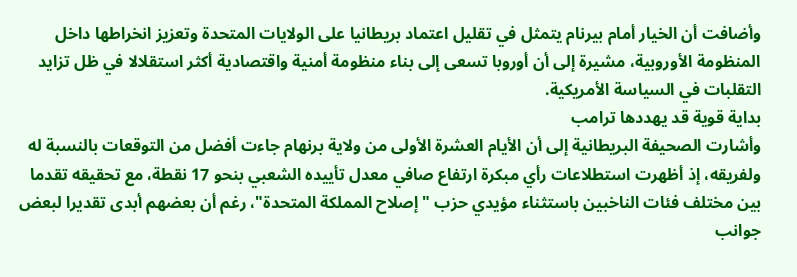وأضافت أن الخيار أمام بيرنام يتمثل في تقليل اعتماد بريطانيا على الولايات المتحدة وتعزيز انخراطها داخل المنظومة الأوروبية، مشيرة إلى أن أوروبا تسعى إلى بناء منظومة أمنية واقتصادية أكثر استقلالا في ظل تزايد التقلبات في السياسة الأمريكية.
بداية قوية قد يهددها ترامب
وأشارت الصحيفة البريطانية إلى أن الأيام العشرة الأولى من ولاية برنهام جاءت أفضل من التوقعات بالنسبة له ولفريقه، إذ أظهرت استطلاعات رأي مبكرة ارتفاع صافي معدل تأييده الشعبي بنحو 17 نقطة، مع تحقيقه تقدما بين مختلف فئات الناخبين باستثناء مؤيدي حزب "إصلاح المملكة المتحدة"، رغم أن بعضهم أبدى تقديرا لبعض جوانب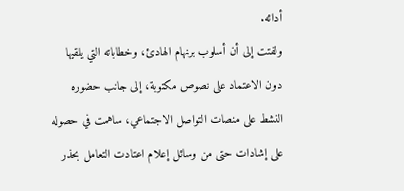أدائه.
ولفتت إلى أن أسلوب برنهام الهادئ، وخطاباته التي يلقيها دون الاعتماد على نصوص مكتوبة، إلى جانب حضوره النشط على منصات التواصل الاجتماعي، ساهمت في حصوله على إشادات حتى من وسائل إعلام اعتادت التعامل بحذر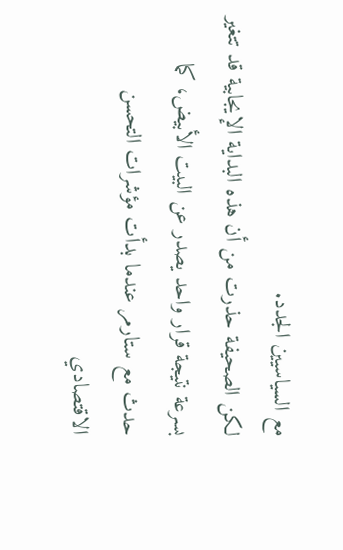مع السياسيين الجدد.
لكن الصحيفة حذرت من أن هذه البداية الإيجابية قد تتغير بسرعة نتيجة قرار واحد يصدر عن البيت الأبيض، كما حدث مع ستارمر عندما بدأت مؤشرات التحسن الاقتصادي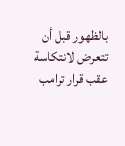بالظهور قبل أن تتعرض لانتكاسة عقب قرار ترامب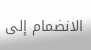الانضمام إلى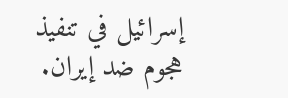إسرائيل في تنفيذ هجوم ضد إيران.